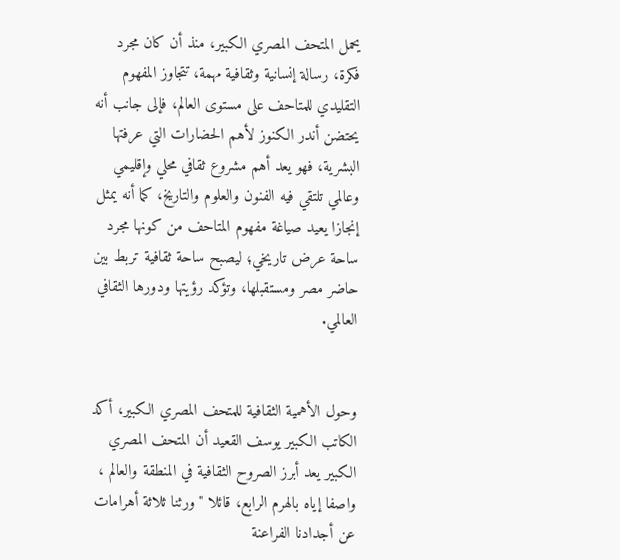يحمل المتحف المصري الكبير، منذ أن كان مجرد فكرة، رسالة إنسانية وثقافية مهمة، تتجاوز المفهوم التقليدي للمتاحف على مستوى العالم، فإلى جانب أنه يحتضن أندر الكنوز لأهم الحضارات التي عرفتها البشرية، فهو يعد أهم مشروع ثقافي محلي وإقليمي وعالمي تلتقي فيه الفنون والعلوم والتاريخ، كما أنه يمثل إنجازا يعيد صياغة مفهوم المتاحف من كونها مجرد ساحة عرض تاريخي؛ ليصبح ساحة ثقافية تربط بين حاضر مصر ومستقبلها، وتؤكد رؤيتها ودورها الثقافي العالمي.


وحول الأهمية الثقافية للمتحف المصري الكبير، أكد الكاتب الكبير يوسف القعيد أن المتحف المصري الكبير يعد أبرز الصروح الثقافية في المنطقة والعالم ، واصفا إياه بالهرم الرابع، قائلا "ورثنا ثلاثة أهرامات عن أجدادنا الفراعنة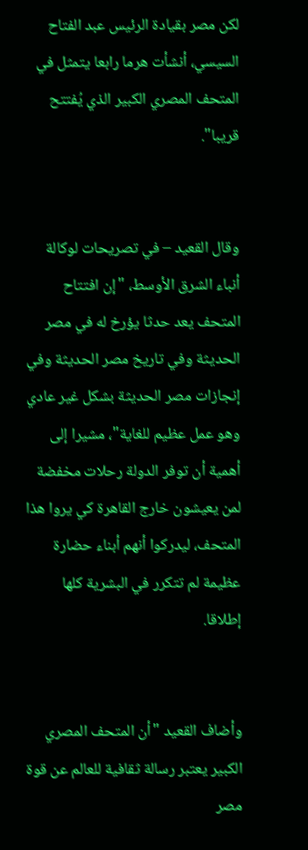لكن مصر بقيادة الرئيس عبد الفتاح السيسي، أنشأت هرما رابعا يتمثل في المتحف المصري الكبير الذي يُفتتح قريبا".


وقال القعيد – في تصريحات لوكالة أنباء الشرق الأوسط، "إن افتتاح المتحف يعد حدثا يؤرخ له في مصر الحديثة وفي تاريخ مصر الحديثة وفي إنجازات مصر الحديثة بشكل غير عادي وهو عمل عظيم للغاية"، مشيرا إلى أهمية أن توفر الدولة رحلات مخفضة لمن يعيشون خارج القاهرة كي يروا هذا المتحف، ليدركوا أنهم أبناء حضارة عظيمة لم تتكرر في البشرية كلها إطلاقا.


وأضاف القعيد "أن المتحف المصري الكبير يعتبر رسالة ثقافية للعالم عن قوة مصر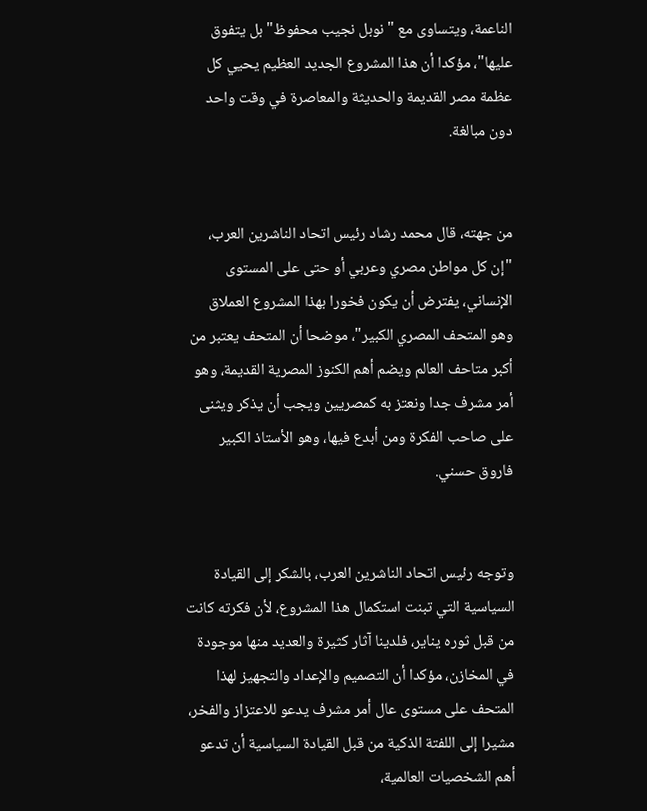الناعمة، ويتساوى مع "نوبل نجيب محفوظ" بل يتفوق عليها"، مؤكدا أن هذا المشروع الجديد العظيم يحيي كل عظمة مصر القديمة والحديثة والمعاصرة في وقت واحد دون مبالغة.


من جهته، قال محمد رشاد رئيس اتحاد الناشرين العرب، "إن كل مواطن مصري وعربي أو حتى على المستوى الإنساني، يفترض أن يكون فخورا بهذا المشروع العملاق وهو المتحف المصري الكبير"، موضحا أن المتحف يعتبر من أكبر متاحف العالم ويضم أهم الكنوز المصرية القديمة، وهو أمر مشرف جدا ونعتز به كمصريين ويجب أن يذكر ويثنى على صاحب الفكرة ومن أبدع فيها، وهو الأستاذ الكبير فاروق حسني.


وتوجه رئيس اتحاد الناشرين العرب، بالشكر إلى القيادة السياسية التي تبنت استكمال هذا المشروع، لأن فكرته كانت من قبل ثوره يناير، فلدينا آثار كثيرة والعديد منها موجودة في المخازن، مؤكدا أن التصميم والإعداد والتجهيز لهذا المتحف على مستوى عال أمر مشرف يدعو للاعتزاز والفخر، مشيرا إلى اللفتة الذكية من قبل القيادة السياسية أن تدعو أهم الشخصيات العالمية،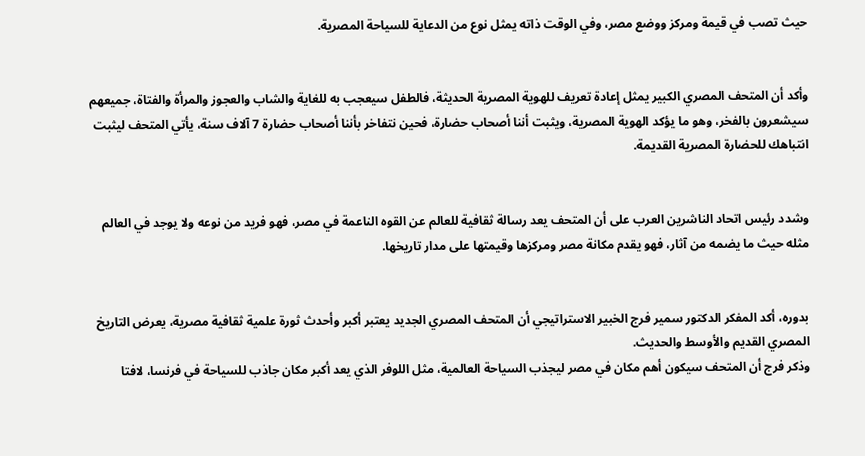حيث تصب في قيمة ومركز ووضع مصر، وفي الوقت ذاته يمثل نوع من الدعاية للسياحة المصرية.


وأكد أن المتحف المصري الكبير يمثل إعادة تعريف للهوية المصرية الحديثة، فالطفل سيعجب به للغاية والشاب والعجوز والمرأة والفتاة، جميعهم سيشعرون بالفخر، وهو ما يؤكد الهوية المصرية، ويثبت أننا أصحاب حضارة، فحين نتفاخر بأننا أصحاب حضارة 7 آلاف سنة، يأتي المتحف ليثبت انتباهك للحضارة المصرية القديمة.


وشدد رئيس اتحاد الناشرين العرب على أن المتحف يعد رسالة ثقافية للعالم عن القوه الناعمة في مصر، فهو فريد من نوعه ولا يوجد في العالم مثله حيث ما يضمه من آثار، فهو يقدم مكانة مصر ومركزها وقيمتها على مدار تاريخها.


بدوره، أكد المفكر الدكتور سمير فرج الخبير الاستراتيجي أن المتحف المصري الجديد يعتبر أكبر وأحدث ثورة علمية ثقافية مصرية، يعرض التاريخ المصري القديم والأوسط والحديث.
وذكر فرج أن المتحف سيكون أهم مكان في مصر ليجذب السياحة العالمية، مثل اللوفر الذي يعد أكبر مكان جاذب للسياحة في فرنسا، لافتا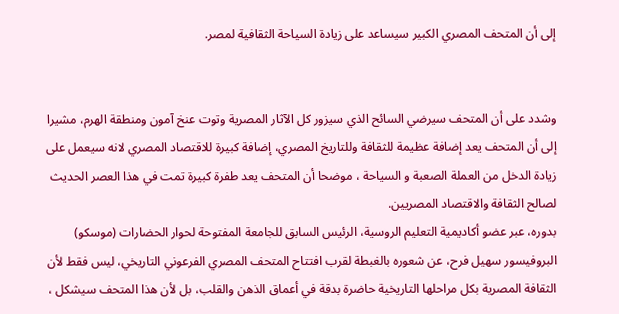إلى أن المتحف المصري الكبير سيساعد على زيادة السياحة الثقافية لمصر.


وشدد على أن المتحف سيرضي السائح الذي سيزور كل الآثار المصرية وتوت عنخ آمون ومنطقة الهرم، مشيرا إلى أن المتحف يعد إضافة عظيمة للثقافة وللتاريخ المصري، إضافة كبيرة للاقتصاد المصري لانه سيعمل على زيادة الدخل من العملة الصعبة و السياحة ، موضحا أن المتحف يعد طفرة كبيرة تمت في هذا العصر الحديث لصالح الثقافة والاقتصاد المصريين.
بدوره، عبر عضو أكاديمية التعليم الروسية، الرئيس السابق للجامعة المفتوحة لحوار الحضارات (موسكو) البروفيسور سهيل فرح، عن شعوره بالغبطة لقرب افتتاح المتحف المصري الفرعوني التاريخي، ليس فقط لأن الثقافة المصرية بكل مراحلها التاريخية حاضرة بدقة في أعماق الذهن والقلب، بل لأن هذا المتحف سيشكل ،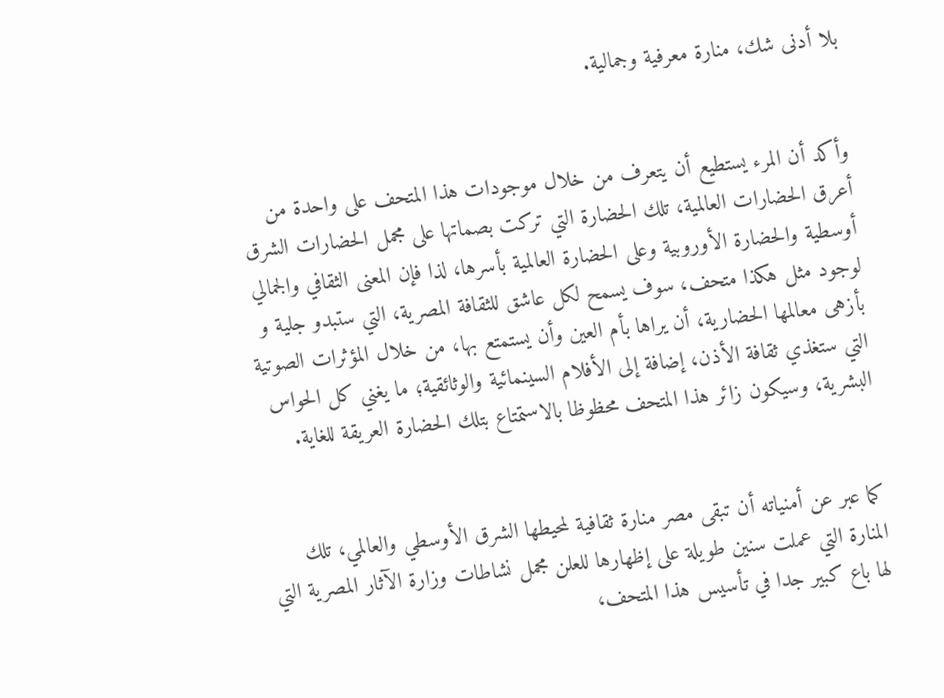بلا أدنى شك، منارة معرفية وجمالية.


وأكد أن المرء يستطيع أن يتعرف من خلال موجودات هذا المتحف على واحدة من أعرق الحضارات العالمية، تلك الحضارة التي تركت بصماتها على مجمل الحضارات الشرق أوسطية والحضارة الأوروبية وعلى الحضارة العالمية بأسرها، لذا فإن المعنى الثقافي والجمالي لوجود مثل هكذا متحف، سوف يسمح لكل عاشق للثقافة المصرية، التي ستبدو جلية و بأزهى معالمها الحضارية، أن يراها بأم العين وأن يستمتع بها، من خلال المؤثرات الصوتية التي ستغذي ثقافة الأذن، إضافة إلى الأفلام السينمائية والوثائقية؛ ما يغني كل الحواس البشرية، وسيكون زائر هذا المتحف محظوظا بالاستمتاع بتلك الحضارة العريقة للغاية.


كما عبر عن أمنياته أن تبقى مصر منارة ثقافية لمحيطها الشرق الأوسطي والعالمي، تلك المنارة التي عملت سنين طويلة على إظهارها للعلن مجمل نشاطات وزارة الآثار المصرية التي لها باع كبير جدا في تأسيس هذا المتحف،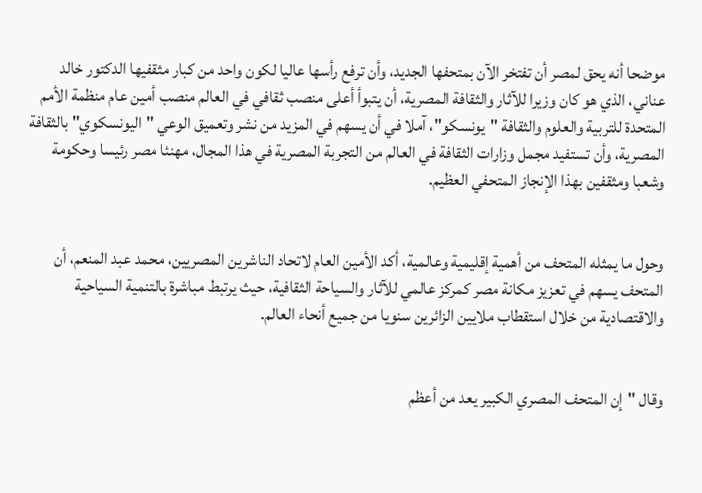موضحا أنه يحق لمصر أن تفتخر الآن بمتحفها الجديد، وأن ترفع رأسها عاليا لكون واحد من كبار مثقفيها الدكتور خالد عناني، الذي هو كان وزيرا للآثار والثقافة المصرية، أن يتبوأ أعلى منصب ثقافي في العالم منصب أمين عام منظمة الأمم المتحدة للتربية والعلوم والثقافة "يونسكو"، آملا في أن يسهم في المزيد من نشر وتعميق الوعي "اليونسكوي" بالثقافة المصرية، وأن تستفيد مجمل وزارات الثقافة في العالم من التجربة المصرية في هذا المجال، مهنئا مصر رئيسا وحكومة وشعبا ومثقفين بهذا الإنجاز المتحفي العظيم.


وحول ما يمثله المتحف من أهمية إقليمية وعالمية، أكد الأمين العام لاتحاد الناشرين المصريين، محمد عبد المنعم، أن المتحف يسهم في تعزيز مكانة مصر كمركز عالمي للآثار والسياحة الثقافية، حيث يرتبط مباشرة بالتنمية السياحية والاقتصادية من خلال استقطاب ملايين الزائرين سنويا من جميع أنحاء العالم.


وقال "إن المتحف المصري الكبير يعد من أعظم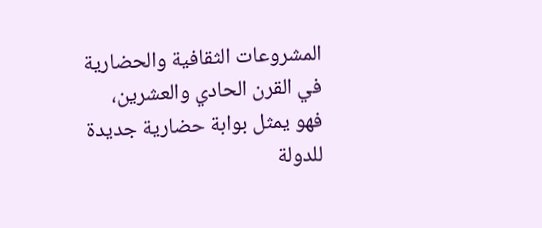المشروعات الثقافية والحضارية في القرن الحادي والعشرين، فهو يمثل بوابة حضارية جديدة للدولة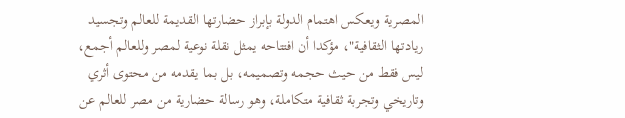المصرية ويعكس اهتمام الدولة بإبراز حضارتها القديمة للعالم وتجسيد ريادتها الثقافية"، مؤكدا أن افتتاحه يمثل نقلة نوعية لمصر وللعالم أجمع، ليس فقط من حيث حجمه وتصميمه، بل بما يقدمه من محتوى أثري وتاريخي وتجربة ثقافية متكاملة، وهو رسالة حضارية من مصر للعالم عن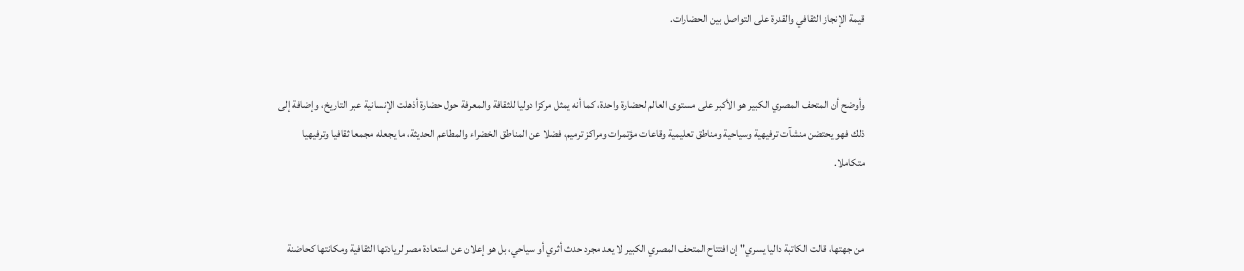قيمة الإنجاز الثقافي والقدرة على التواصل بين الحضارات.


وأوضح أن المتحف المصري الكبير هو الأكبر على مستوى العالم لحضارة واحدة، كما أنه يمثل مركزا دوليا للثقافة والمعرفة حول حضارة أذهلت الإنسانية عبر التاريخ، وإضافة إلى ذلك فهو يحتضن منشآت ترفيهية وسياحية ومناطق تعليمية وقاعات مؤتمرات ومراكز ترميم، فضلا عن المناطق الخضراء والمطاعم الحديثة، ما يجعله مجمعا ثقافيا وترفيهيا متكاملا.


من جهتها، قالت الكاتبة داليا يسري" إن افتتاح المتحف المصري الكبير لا يعد مجرد حدث أثري أو سياحي، بل هو إعلان عن استعادة مصر لريادتها الثقافية ومكانتها كحاضنة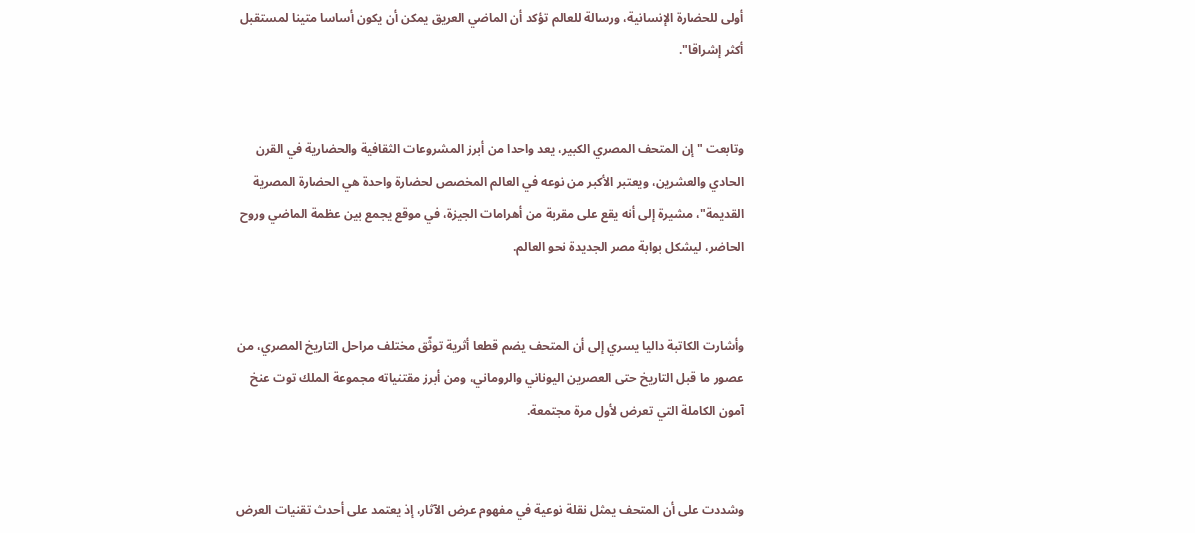أولى للحضارة الإنسانية، ورسالة للعالم تؤكد أن الماضي العريق يمكن أن يكون أساسا متينا لمستقبل أكثر إشراقا".


وتابعت "إن المتحف المصري الكبير، يعد واحدا من أبرز المشروعات الثقافية والحضارية في القرن الحادي والعشرين، ويعتبر الأكبر من نوعه في العالم المخصص لحضارة واحدة هي الحضارة المصرية القديمة"، مشيرة إلى أنه يقع على مقربة من أهرامات الجيزة، في موقع يجمع بين عظمة الماضي وروح الحاضر، ليشكل بوابة مصر الجديدة نحو العالم.


وأشارت الكاتبة داليا يسري إلى أن المتحف يضم قطعا أثرية توثّق مختلف مراحل التاريخ المصري، من عصور ما قبل التاريخ حتى العصرين اليوناني والروماني، ومن أبرز مقتنياته مجموعة الملك توت عنخ آمون الكاملة التي تعرض لأول مرة مجتمعة.


وشددت على أن المتحف يمثل نقلة نوعية في مفهوم عرض الآثار، إذ يعتمد على أحدث تقنيات العرض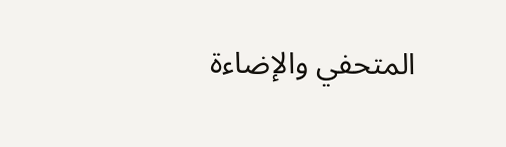المتحفي والإضاءة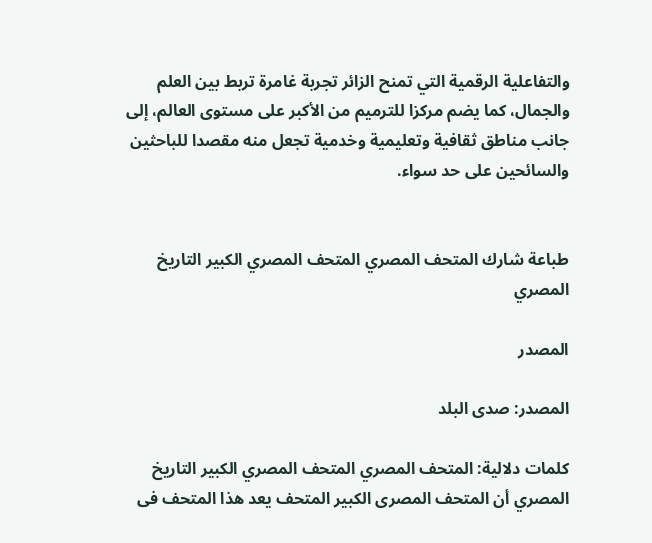والتفاعلية الرقمية التي تمنح الزائر تجربة غامرة تربط بين العلم والجمال، كما يضم مركزا للترميم من الأكبر على مستوى العالم، إلى جانب مناطق ثقافية وتعليمية وخدمية تجعل منه مقصدا للباحثين والسائحين على حد سواء.


طباعة شارك المتحف المصري المتحف المصري الكبير التاريخ المصري

المصدر

المصدر: صدى البلد

كلمات دلالية: المتحف المصري المتحف المصري الكبير التاريخ المصري أن المتحف المصری الکبیر المتحف یعد هذا المتحف فی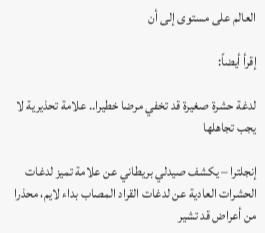العالم على مستوى إلى أن

إقرأ أيضاً:

لدغة حشرة صغيرة قد تخفي مرضا خطيرا.. علامة تحذيرية لا يجب تجاهلها

إنجلترا – يكشف صيدلي بريطاني عن علامة تميز لدغات الحشرات العادية عن لدغات القراد المصاب بداء لايم، محذرا من أعراض قد تشير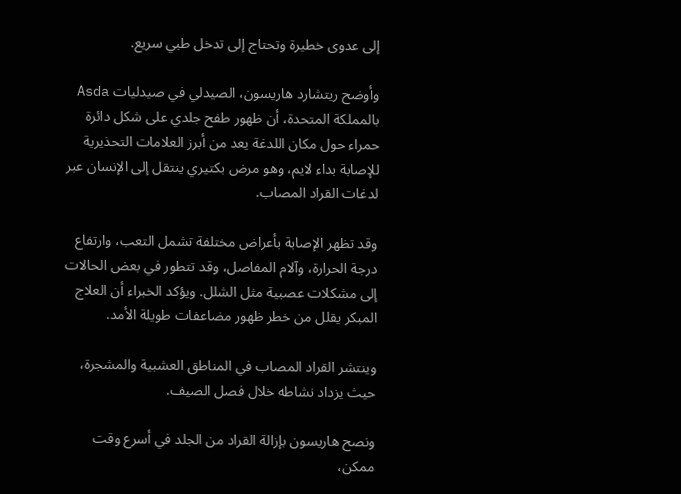إلى عدوى خطيرة وتحتاج إلى تدخل طبي سريع.

وأوضح ريتشارد هاريسون، الصيدلي في صيدليات Asda بالمملكة المتحدة، أن ظهور طفح جلدي على شكل دائرة حمراء حول مكان اللدغة يعد من أبرز العلامات التحذيرية للإصابة بداء لايم، وهو مرض بكتيري ينتقل إلى الإنسان عبر لدغات القراد المصاب.

وقد تظهر الإصابة بأعراض مختلفة تشمل التعب، وارتفاع درجة الحرارة، وآلام المفاصل، وقد تتطور في بعض الحالات إلى مشكلات عصبية مثل الشلل. ويؤكد الخبراء أن العلاج المبكر يقلل من خطر ظهور مضاعفات طويلة الأمد.

وينتشر القراد المصاب في المناطق العشبية والمشجرة، حيث يزداد نشاطه خلال فصل الصيف.

ونصح هاريسون بإزالة القراد من الجلد في أسرع وقت ممكن،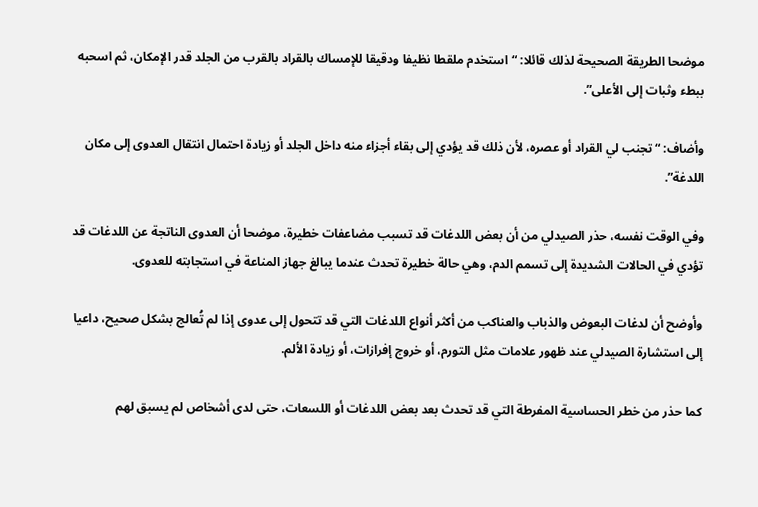موضحا الطريقة الصحيحة لذلك قائلا: “استخدم ملقطا نظيفا ودقيقا للإمساك بالقراد بالقرب من الجلد قدر الإمكان، ثم اسحبه ببطء وثبات إلى الأعلى”.

وأضاف: “تجنب لي القراد أو عصره، لأن ذلك قد يؤدي إلى بقاء أجزاء منه داخل الجلد أو زيادة احتمال انتقال العدوى إلى مكان اللدغة”.

وفي الوقت نفسه، حذر الصيدلي من أن بعض اللدغات قد تسبب مضاعفات خطيرة، موضحا أن العدوى الناتجة عن اللدغات قد تؤدي في الحالات الشديدة إلى تسمم الدم، وهي حالة خطيرة تحدث عندما يبالغ جهاز المناعة في استجابته للعدوى.

وأوضح أن لدغات البعوض والذباب والعناكب من أكثر أنواع اللدغات التي قد تتحول إلى عدوى إذا لم تُعالج بشكل صحيح، داعيا إلى استشارة الصيدلي عند ظهور علامات مثل التورم، أو خروج إفرازات، أو زيادة الألم.

كما حذر من خطر الحساسية المفرطة التي قد تحدث بعد بعض اللدغات أو اللسعات، حتى لدى أشخاص لم يسبق لهم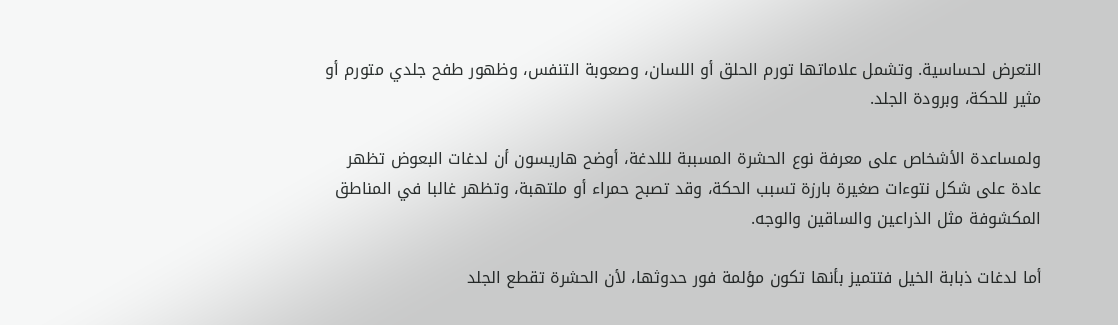التعرض لحساسية. وتشمل علاماتها تورم الحلق أو اللسان، وصعوبة التنفس، وظهور طفح جلدي متورم أو مثير للحكة، وبرودة الجلد.

ولمساعدة الأشخاص على معرفة نوع الحشرة المسببة لللدغة، أوضح هاريسون أن لدغات البعوض تظهر عادة على شكل نتوءات صغيرة بارزة تسبب الحكة، وقد تصبح حمراء أو ملتهبة، وتظهر غالبا في المناطق المكشوفة مثل الذراعين والساقين والوجه.

أما لدغات ذبابة الخيل فتتميز بأنها تكون مؤلمة فور حدوثها، لأن الحشرة تقطع الجلد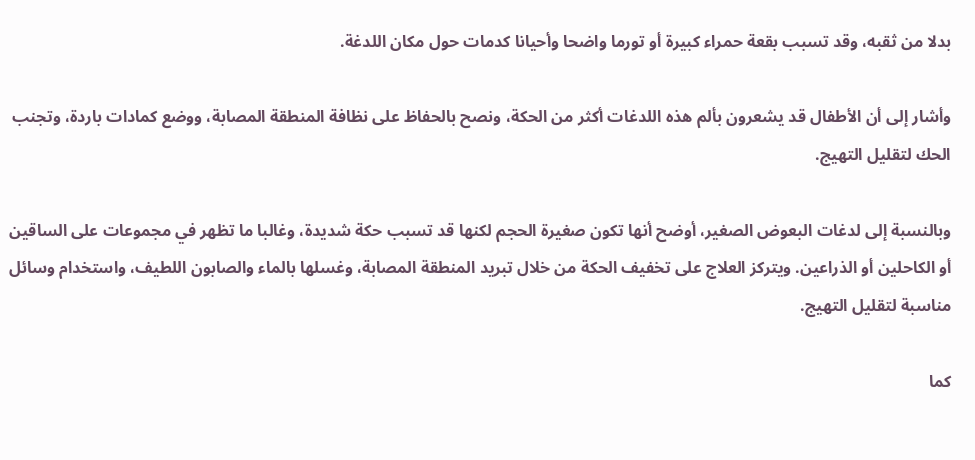بدلا من ثقبه، وقد تسبب بقعة حمراء كبيرة أو تورما واضحا وأحيانا كدمات حول مكان اللدغة.

وأشار إلى أن الأطفال قد يشعرون بألم هذه اللدغات أكثر من الحكة، ونصح بالحفاظ على نظافة المنطقة المصابة، ووضع كمادات باردة، وتجنب الحك لتقليل التهيج.

وبالنسبة إلى لدغات البعوض الصغير، أوضح أنها تكون صغيرة الحجم لكنها قد تسبب حكة شديدة، وغالبا ما تظهر في مجموعات على الساقين أو الكاحلين أو الذراعين. ويتركز العلاج على تخفيف الحكة من خلال تبريد المنطقة المصابة، وغسلها بالماء والصابون اللطيف، واستخدام وسائل مناسبة لتقليل التهيج.

كما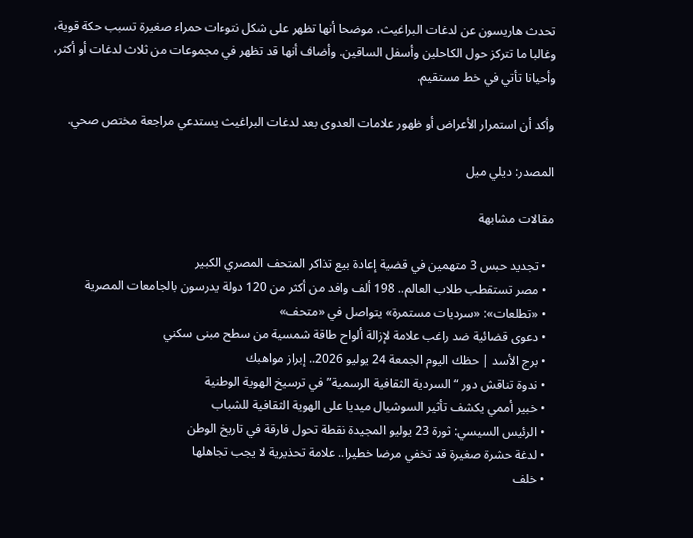تحدث هاريسون عن لدغات البراغيث، موضحا أنها تظهر على شكل نتوءات حمراء صغيرة تسبب حكة قوية، وغالبا ما تتركز حول الكاحلين وأسفل الساقين. وأضاف أنها قد تظهر في مجموعات من ثلاث لدغات أو أكثر، وأحيانا تأتي في خط مستقيم.

وأكد أن استمرار الأعراض أو ظهور علامات العدوى بعد لدغات البراغيث يستدعي مراجعة مختص صحي.

المصدر: ديلي ميل

مقالات مشابهة

  • تجديد حبس 3 متهمين في قضية إعادة بيع تذاكر المتحف المصري الكبير
  • مصر تستقطب طلاب العالم.. 198 ألف وافد من أكثر من 120 دولة يدرسون بالجامعات المصرية
  • «تطلعات»: «سرديات مستمرة» يتواصل في «متحف»
  • دعوى قضائية ضد راغب علامة لإزالة ألواح طاقة شمسية من سطح مبنى سكني
  • برج الأسد | حظك اليوم الجمعة 24 يوليو 2026.. إبراز مواهبك
  • ندوة تناقش دور “السردية الثقافية الرسمية” في ترسيخ الهوية الوطنية
  • خبير أممي يكشف تأثير السوشيال ميديا على الهوية الثقافية للشباب
  • الرئيس السيسي: ثورة 23 يوليو المجيدة نقطة تحول فارقة في تاريخ الوطن
  • لدغة حشرة صغيرة قد تخفي مرضا خطيرا.. علامة تحذيرية لا يجب تجاهلها
  • خلف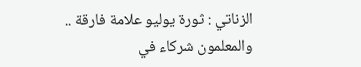الزناتي : ثورة يوليو علامة فارقة .. والمعلمون شركاء في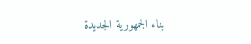بناء الجمهورية الجديدة